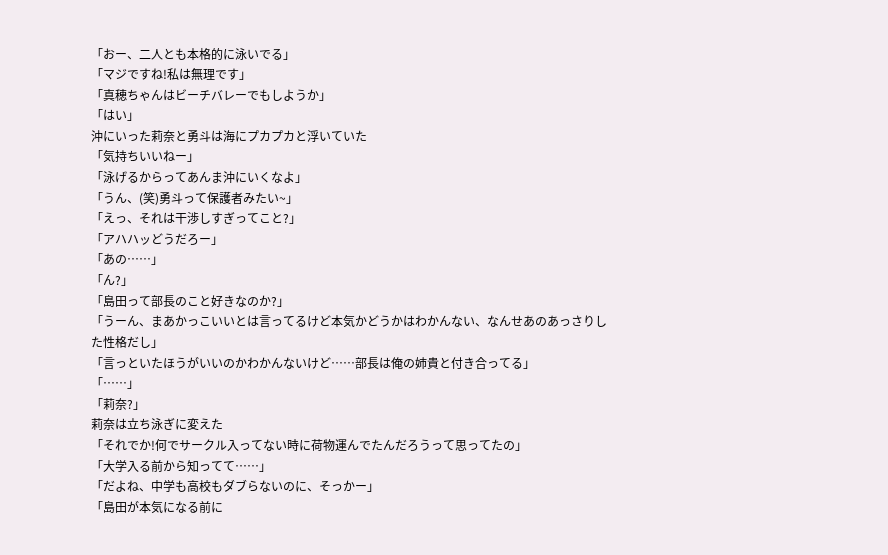「おー、二人とも本格的に泳いでる」
「マジですね!私は無理です」
「真穂ちゃんはビーチバレーでもしようか」
「はい」
沖にいった莉奈と勇斗は海にプカプカと浮いていた
「気持ちいいねー」
「泳げるからってあんま沖にいくなよ」
「うん、(笑)勇斗って保護者みたい~」
「えっ、それは干渉しすぎってこと?」
「アハハッどうだろー」
「あの……」
「ん?」
「島田って部長のこと好きなのか?」
「うーん、まあかっこいいとは言ってるけど本気かどうかはわかんない、なんせあのあっさりした性格だし」
「言っといたほうがいいのかわかんないけど……部長は俺の姉貴と付き合ってる」
「……」
「莉奈?」
莉奈は立ち泳ぎに変えた
「それでか!何でサークル入ってない時に荷物運んでたんだろうって思ってたの」
「大学入る前から知ってて……」
「だよね、中学も高校もダブらないのに、そっかー」
「島田が本気になる前に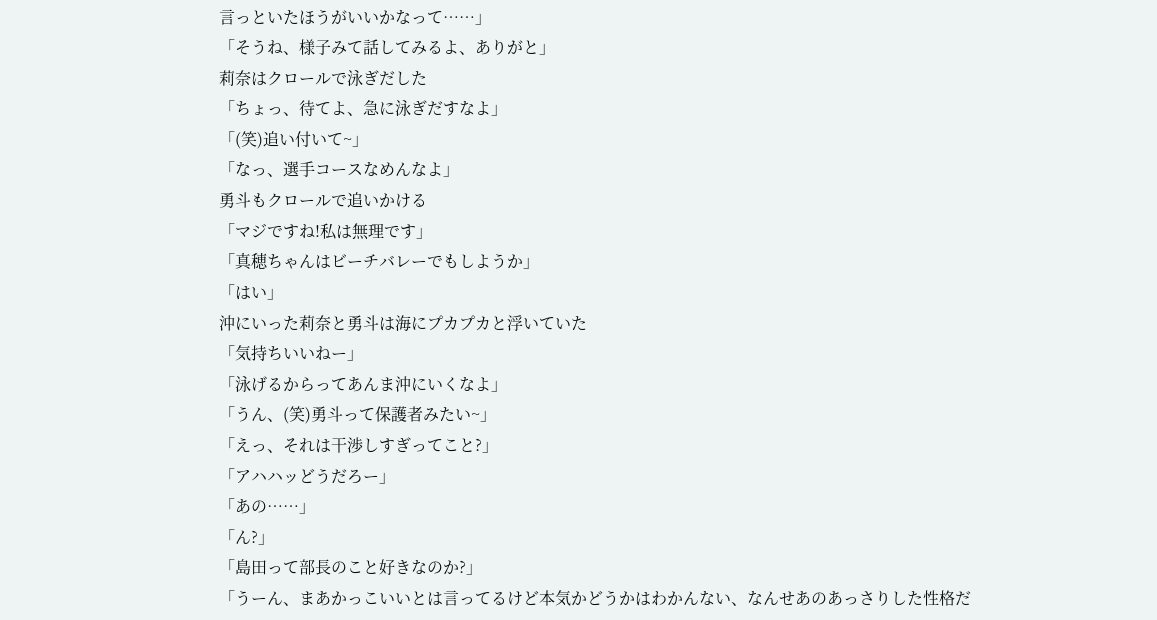言っといたほうがいいかなって……」
「そうね、様子みて話してみるよ、ありがと」
莉奈はクロールで泳ぎだした
「ちょっ、待てよ、急に泳ぎだすなよ」
「(笑)追い付いて~」
「なっ、選手コースなめんなよ」
勇斗もクロールで追いかける
「マジですね!私は無理です」
「真穂ちゃんはビーチバレーでもしようか」
「はい」
沖にいった莉奈と勇斗は海にプカプカと浮いていた
「気持ちいいねー」
「泳げるからってあんま沖にいくなよ」
「うん、(笑)勇斗って保護者みたい~」
「えっ、それは干渉しすぎってこと?」
「アハハッどうだろー」
「あの……」
「ん?」
「島田って部長のこと好きなのか?」
「うーん、まあかっこいいとは言ってるけど本気かどうかはわかんない、なんせあのあっさりした性格だ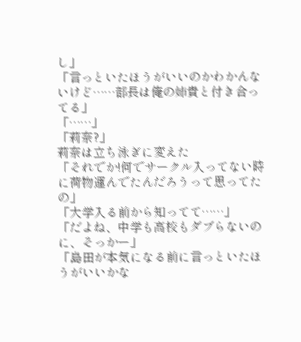し」
「言っといたほうがいいのかわかんないけど……部長は俺の姉貴と付き合ってる」
「……」
「莉奈?」
莉奈は立ち泳ぎに変えた
「それでか!何でサークル入ってない時に荷物運んでたんだろうって思ってたの」
「大学入る前から知ってて……」
「だよね、中学も高校もダブらないのに、そっかー」
「島田が本気になる前に言っといたほうがいいかな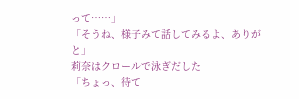って……」
「そうね、様子みて話してみるよ、ありがと」
莉奈はクロールで泳ぎだした
「ちょっ、待て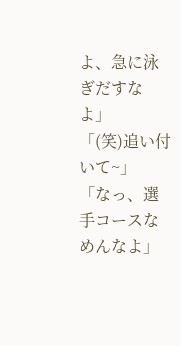よ、急に泳ぎだすなよ」
「(笑)追い付いて~」
「なっ、選手コースなめんなよ」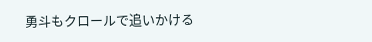勇斗もクロールで追いかける